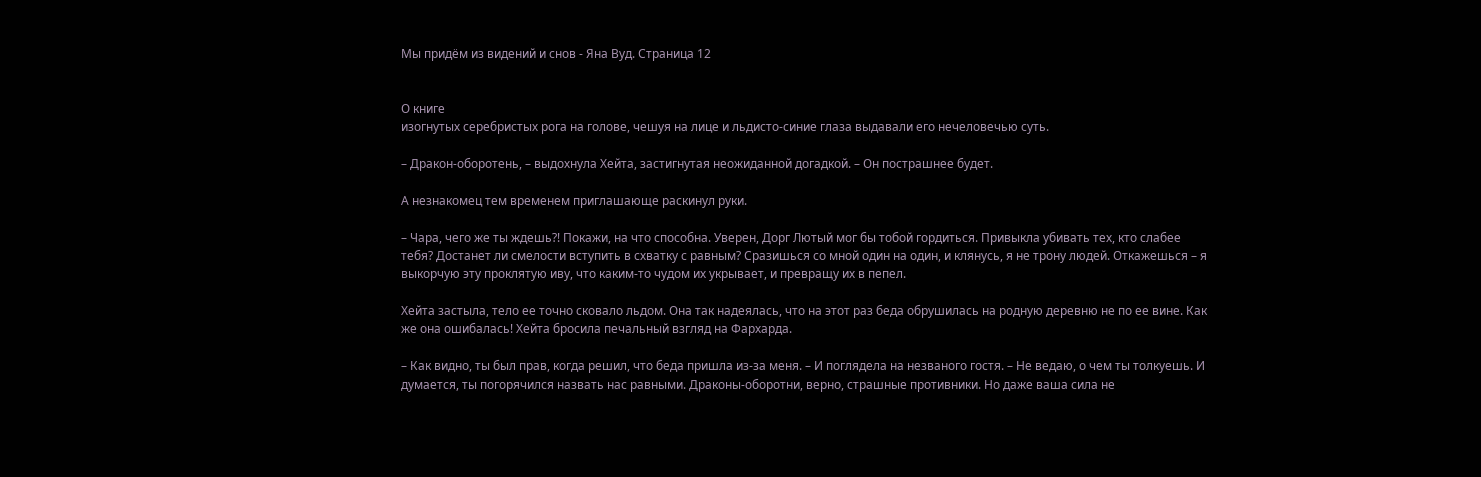Мы придём из видений и снов - Яна Вуд. Страница 12


О книге
изогнутых серебристых рога на голове, чешуя на лице и льдисто-синие глаза выдавали его нечеловечью суть.

– Дракон-оборотень, – выдохнула Хейта, застигнутая неожиданной догадкой. – Он пострашнее будет.

А незнакомец тем временем приглашающе раскинул руки.

– Чара, чего же ты ждешь?! Покажи, на что способна. Уверен, Дорг Лютый мог бы тобой гордиться. Привыкла убивать тех, кто слабее тебя? Достанет ли смелости вступить в схватку с равным? Сразишься со мной один на один, и клянусь, я не трону людей. Откажешься – я выкорчую эту проклятую иву, что каким-то чудом их укрывает, и превращу их в пепел.

Хейта застыла, тело ее точно сковало льдом. Она так надеялась, что на этот раз беда обрушилась на родную деревню не по ее вине. Как же она ошибалась! Хейта бросила печальный взгляд на Фархарда.

– Как видно, ты был прав, когда решил, что беда пришла из-за меня. – И поглядела на незваного гостя. – Не ведаю, о чем ты толкуешь. И думается, ты погорячился назвать нас равными. Драконы-оборотни, верно, страшные противники. Но даже ваша сила не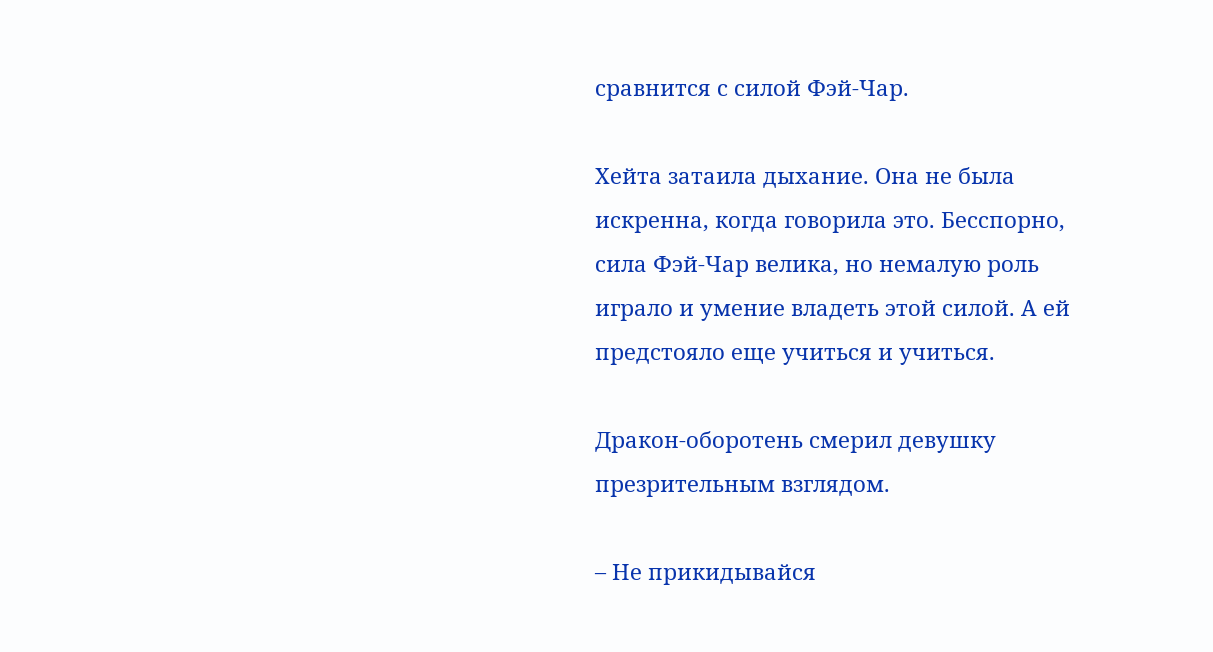сравнится с силой Фэй-Чар.

Хейта затаила дыхание. Она не была искренна, когда говорила это. Бесспорно, сила Фэй-Чар велика, но немалую роль играло и умение владеть этой силой. А ей предстояло еще учиться и учиться.

Дракон-оборотень смерил девушку презрительным взглядом.

– Не прикидывайся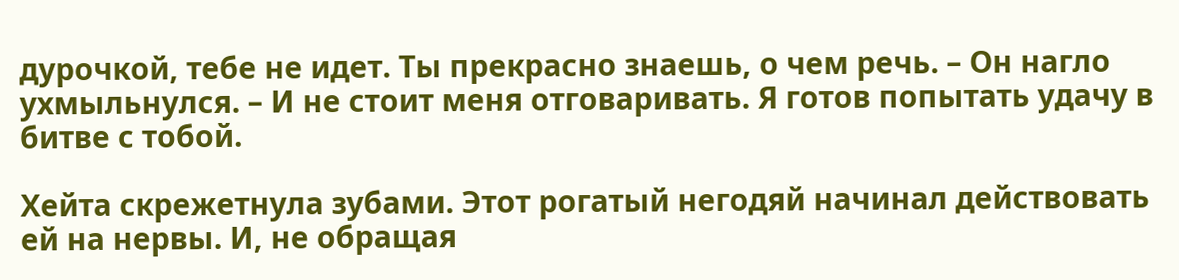дурочкой, тебе не идет. Ты прекрасно знаешь, о чем речь. – Он нагло ухмыльнулся. – И не стоит меня отговаривать. Я готов попытать удачу в битве с тобой.

Хейта скрежетнула зубами. Этот рогатый негодяй начинал действовать ей на нервы. И, не обращая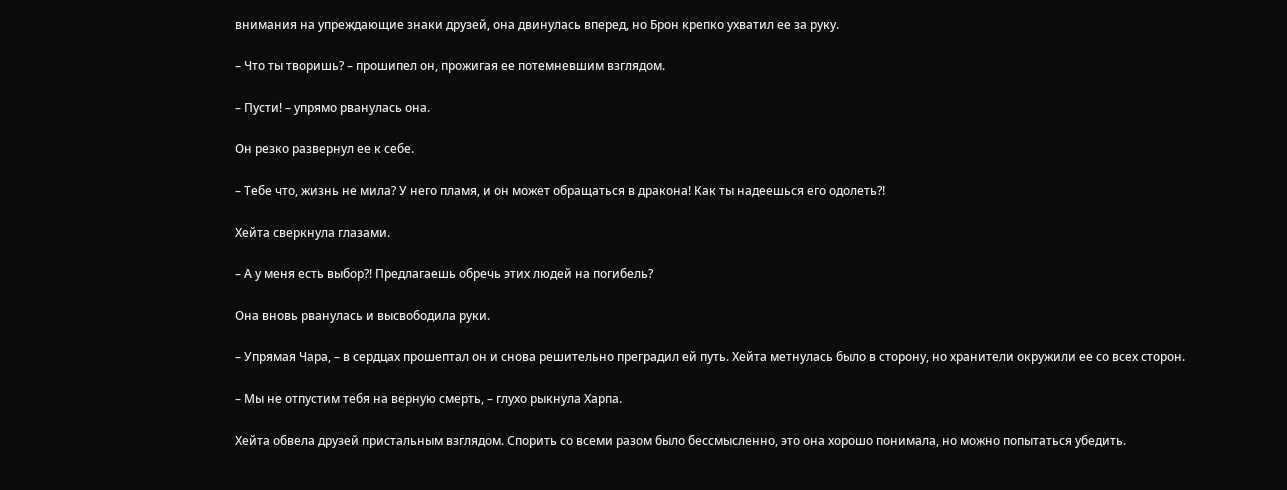внимания на упреждающие знаки друзей, она двинулась вперед, но Брон крепко ухватил ее за руку.

– Что ты творишь? – прошипел он, прожигая ее потемневшим взглядом.

– Пусти! – упрямо рванулась она.

Он резко развернул ее к себе.

– Тебе что, жизнь не мила? У него пламя, и он может обращаться в дракона! Как ты надеешься его одолеть?!

Хейта сверкнула глазами.

– А у меня есть выбор?! Предлагаешь обречь этих людей на погибель?

Она вновь рванулась и высвободила руки.

– Упрямая Чара, – в сердцах прошептал он и снова решительно преградил ей путь. Хейта метнулась было в сторону, но хранители окружили ее со всех сторон.

– Мы не отпустим тебя на верную смерть, – глухо рыкнула Харпа.

Хейта обвела друзей пристальным взглядом. Спорить со всеми разом было бессмысленно, это она хорошо понимала, но можно попытаться убедить.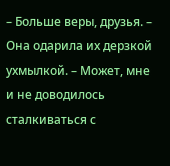– Больше веры, друзья. – Она одарила их дерзкой ухмылкой. – Может, мне и не доводилось сталкиваться с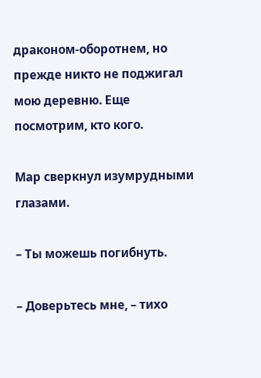драконом-оборотнем, но прежде никто не поджигал мою деревню. Еще посмотрим, кто кого.

Мар сверкнул изумрудными глазами.

– Ты можешь погибнуть.

– Доверьтесь мне, – тихо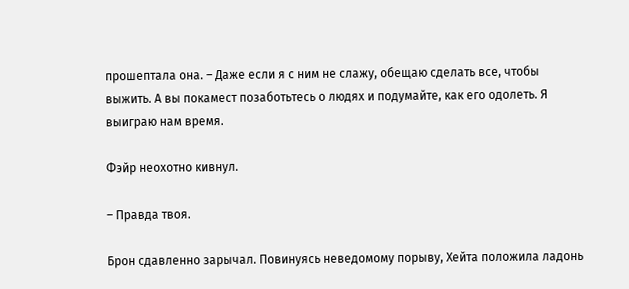прошептала она. – Даже если я с ним не слажу, обещаю сделать все, чтобы выжить. А вы покамест позаботьтесь о людях и подумайте, как его одолеть. Я выиграю нам время.

Фэйр неохотно кивнул.

– Правда твоя.

Брон сдавленно зарычал. Повинуясь неведомому порыву, Хейта положила ладонь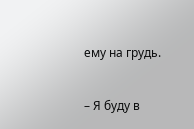ему на грудь.

– Я буду в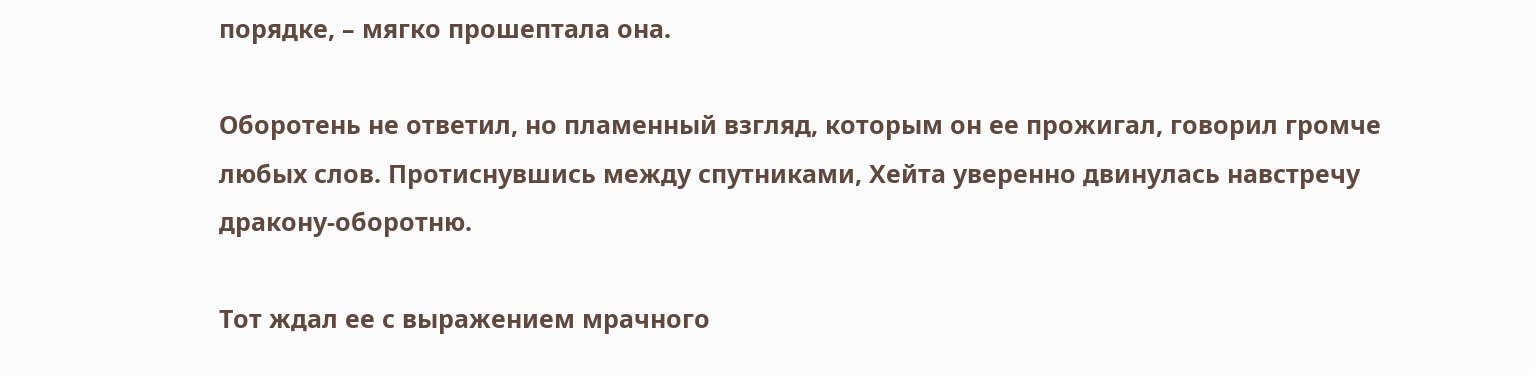порядке, – мягко прошептала она.

Оборотень не ответил, но пламенный взгляд, которым он ее прожигал, говорил громче любых слов. Протиснувшись между спутниками, Хейта уверенно двинулась навстречу дракону-оборотню.

Тот ждал ее с выражением мрачного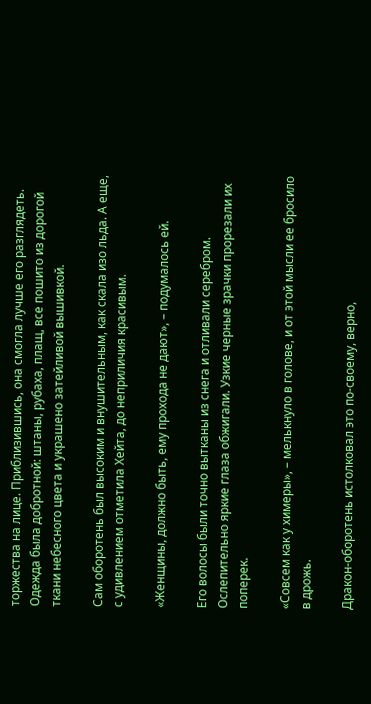торжества на лице. Приблизившись, она смогла лучше его разглядеть. Одежда была добротной: штаны, рубаха, плащ, все пошито из дорогой ткани небесного цвета и украшено затейливой вышивкой.

Сам оборотень был высоким и внушительным, как скала изо льда. А еще, с удивлением отметила Хейта, до неприличия красивым.

«Женщины, должно быть, ему прохода не дают», – подумалось ей.

Его волосы были точно вытканы из снега и отливали серебром. Ослепительно яркие глаза обжигали. Узкие черные зрачки прорезали их поперек.

«Совсем как у химеры», – мелькнуло в голове, и от этой мысли ее бросило в дрожь.

Дракон-оборотень истолковал это по-своему, верно,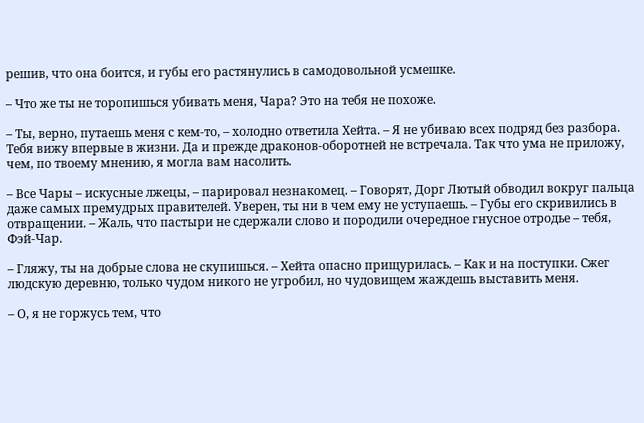решив, что она боится, и губы его растянулись в самодовольной усмешке.

– Что же ты не торопишься убивать меня, Чара? Это на тебя не похоже.

– Ты, верно, путаешь меня с кем-то, – холодно ответила Хейта. – Я не убиваю всех подряд без разбора. Тебя вижу впервые в жизни. Да и прежде драконов-оборотней не встречала. Так что ума не приложу, чем, по твоему мнению, я могла вам насолить.

– Все Чары – искусные лжецы, – парировал незнакомец. – Говорят, Дорг Лютый обводил вокруг пальца даже самых премудрых правителей. Уверен, ты ни в чем ему не уступаешь. – Губы его скривились в отвращении. – Жаль, что пастыри не сдержали слово и породили очередное гнусное отродье – тебя, Фэй-Чар.

– Гляжу, ты на добрые слова не скупишься. – Хейта опасно прищурилась. – Как и на поступки. Сжег людскую деревню, только чудом никого не угробил, но чудовищем жаждешь выставить меня.

– О, я не горжусь тем, что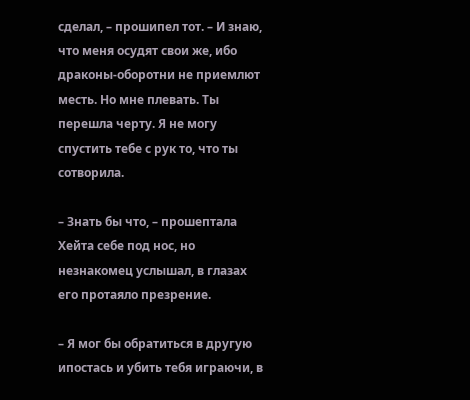сделал, – прошипел тот. – И знаю, что меня осудят свои же, ибо драконы-оборотни не приемлют месть. Но мне плевать. Ты перешла черту. Я не могу спустить тебе с рук то, что ты сотворила.

– Знать бы что, – прошептала Хейта себе под нос, но незнакомец услышал, в глазах его протаяло презрение.

– Я мог бы обратиться в другую ипостась и убить тебя играючи, в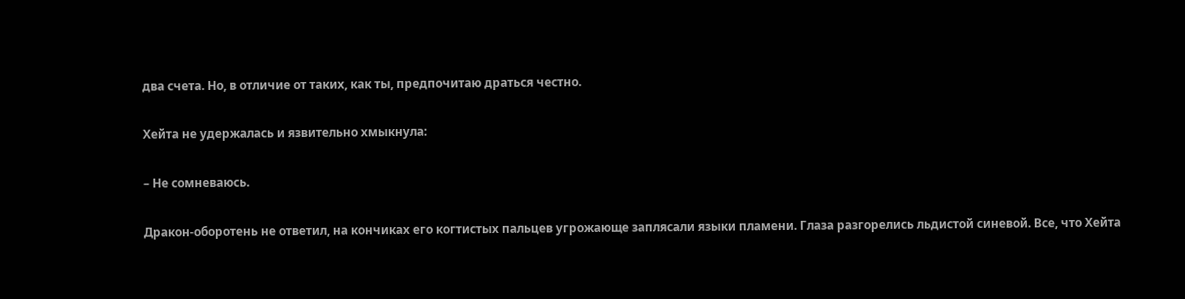два счета. Но, в отличие от таких, как ты, предпочитаю драться честно.

Хейта не удержалась и язвительно хмыкнула:

– Не сомневаюсь.

Дракон-оборотень не ответил, на кончиках его когтистых пальцев угрожающе заплясали языки пламени. Глаза разгорелись льдистой синевой. Все, что Хейта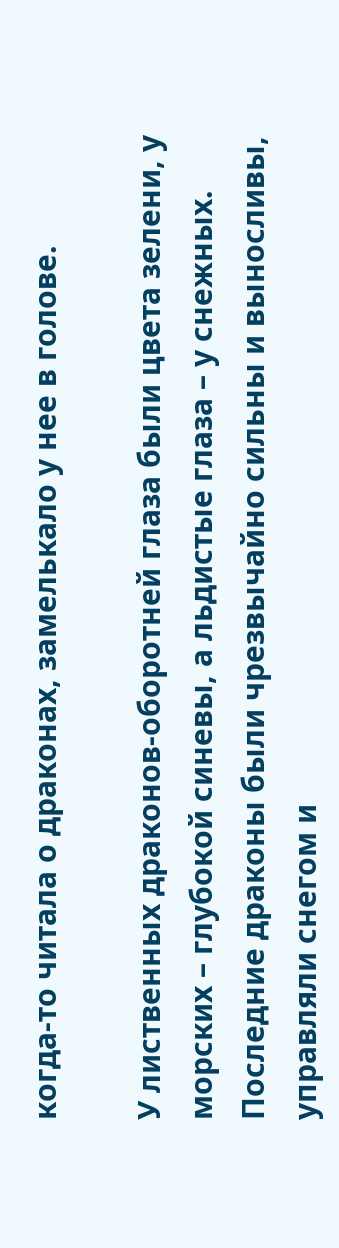когда-то читала о драконах, замелькало у нее в голове.

У лиственных драконов-оборотней глаза были цвета зелени, у морских – глубокой синевы, а льдистые глаза – у снежных. Последние драконы были чрезвычайно сильны и выносливы, управляли снегом и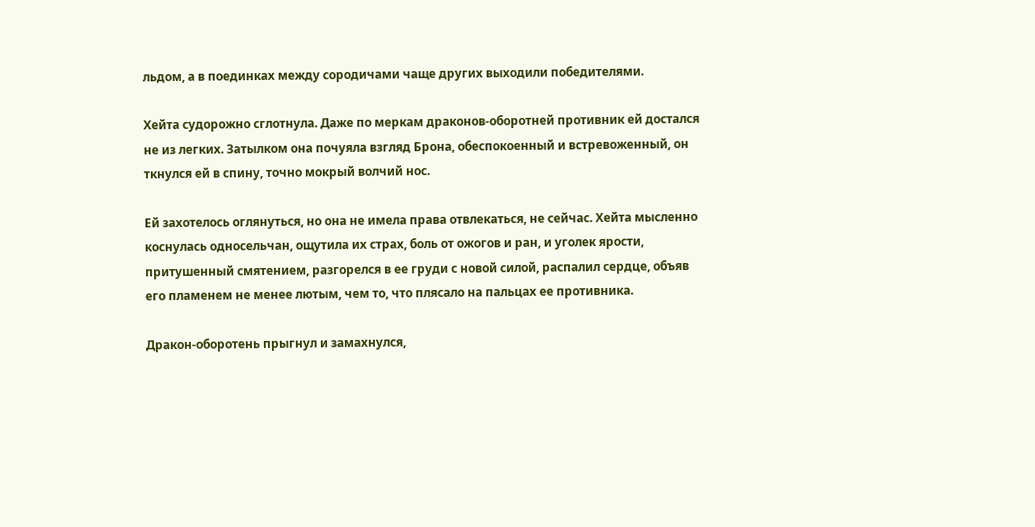льдом, а в поединках между сородичами чаще других выходили победителями.

Хейта судорожно сглотнула. Даже по меркам драконов-оборотней противник ей достался не из легких. Затылком она почуяла взгляд Брона, обеспокоенный и встревоженный, он ткнулся ей в спину, точно мокрый волчий нос.

Ей захотелось оглянуться, но она не имела права отвлекаться, не сейчас. Хейта мысленно коснулась односельчан, ощутила их страх, боль от ожогов и ран, и уголек ярости, притушенный смятением, разгорелся в ее груди с новой силой, распалил сердце, объяв его пламенем не менее лютым, чем то, что плясало на пальцах ее противника.

Дракон-оборотень прыгнул и замахнулся,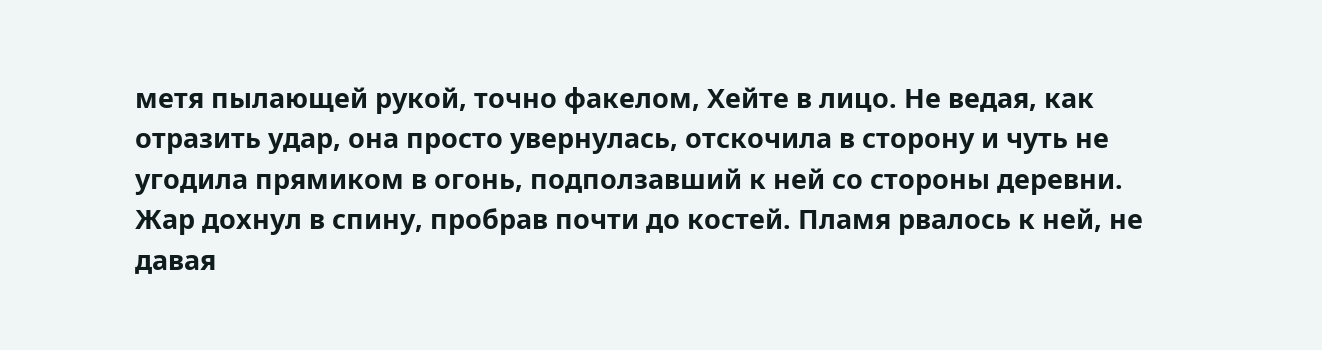метя пылающей рукой, точно факелом, Хейте в лицо. Не ведая, как отразить удар, она просто увернулась, отскочила в сторону и чуть не угодила прямиком в огонь, подползавший к ней со стороны деревни. Жар дохнул в спину, пробрав почти до костей. Пламя рвалось к ней, не давая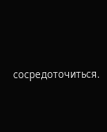сосредоточиться.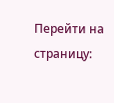Перейти на страницу: